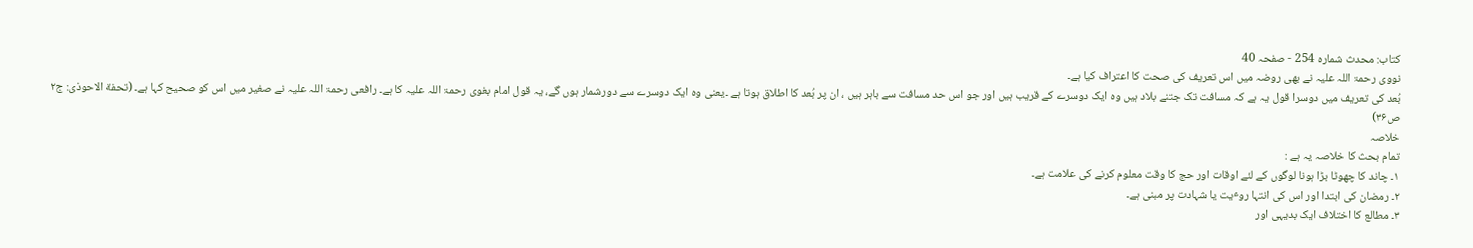کتاب: محدث شمارہ 254 - صفحہ 40
نووی رحمۃ اللہ علیہ نے بھی روضہ میں اس تعریف کی صحت کا اعتراف کیا ہے۔
بُعد کی تعریف میں دوسرا قول یہ ہے کہ مسافت تک جتنے بلاد ہیں وہ ایک دوسرے کے قریب ہیں اور جو اس حد مسافت سے باہر ہیں ، ان پر بُعد کا اطلاق ہوتا ہے ۔یعنی وہ ایک دوسرے سے دورشمار ہوں گے، یہ قول امام بغوی رحمۃ اللہ علیہ کا ہے۔ رافعی رحمۃ اللہ علیہ نے صغیر میں اس کو صحیح کہا ہے۔ (تحفة الاحوذی: ج۲ ص۳۶)
خلاصہ
تمام بحث کا خلاصہ یہ ہے :
۱۔ چاند کا چھوٹا بڑا ہونا لوگوں کے لئے اوقات اور حج کا وقت معلوم کرنے کی علامت ہے۔
۲۔ رمضان کی ابتدا اور اس کی انتہا روٴیت یا شہادت پر مبنی ہے۔
۳۔ مطالع کا اختلاف ایک بدیہی اور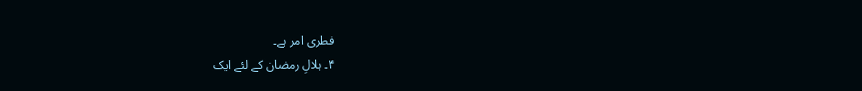فطری امر ہے۔
۴۔ ہلالِ رمضان کے لئے ایک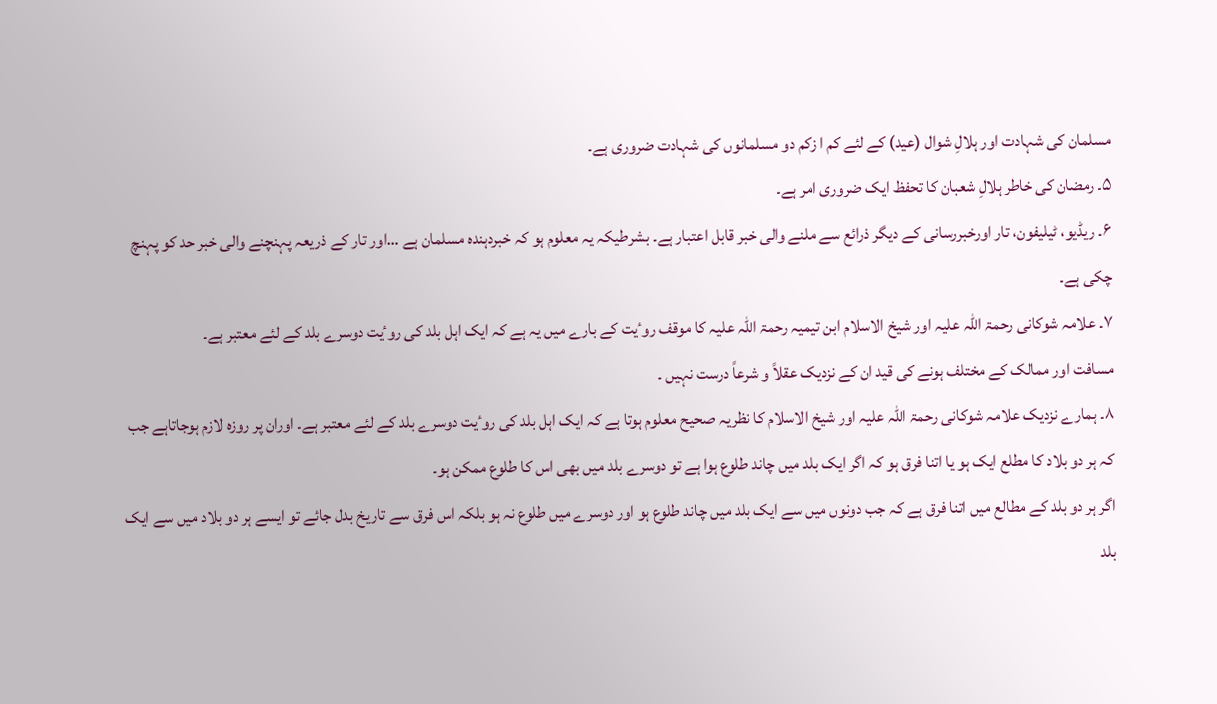مسلمان کی شہادت اور ہلالِ شوال (عید) کے لئے کم ا زکم دو مسلمانوں کی شہادت ضروری ہے۔
۵۔ رمضان کی خاطر ہلالِ شعبان کا تحفظ ایک ضروری امر ہے۔
۶۔ ریڈیو، ٹیلیفون، تار اورخبررسانی کے دیگر ذرائع سے ملنے والی خبر قابل اعتبار ہے۔ بشرطیکہ یہ معلوم ہو کہ خبردہندہ مسلمان ہے …اور تار کے ذریعہ پہنچنے والی خبر حد کو پہنچ چکی ہے۔
۷۔ علامہ شوکانی رحمۃ اللہ علیہ اور شیخ الاسلام ابن تیمیہ رحمۃ اللہ علیہ کا موقف روٴیت کے بارے میں یہ ہے کہ ایک اہل بلد کی روٴیت دوسرے بلد کے لئے معتبر ہے۔
مسافت اور ممالک کے مختلف ہونے کی قید ان کے نزدیک عقلاً و شرعاً درست نہیں ۔
۸۔ ہمارے نزدیک علامہ شوکانی رحمۃ اللہ علیہ اور شیخ الاسلام کا نظریہ صحیح معلوم ہوتا ہے کہ ایک اہل بلد کی روٴیت دوسرے بلد کے لئے معتبر ہے۔ اوران پر روزہ لازم ہوجاتاہے جب کہ ہر دو بلاد کا مطلع ایک ہو یا اتنا فرق ہو کہ اگر ایک بلد میں چاند طلوع ہوا ہے تو دوسرے بلد میں بھی اس کا طلوع ممکن ہو۔
اگر ہر دو بلد کے مطالع میں اتنا فرق ہے کہ جب دونوں میں سے ایک بلد میں چاند طلوع ہو اور دوسرے میں طلوع نہ ہو بلکہ اس فرق سے تاریخ بدل جائے تو ایسے ہر دو بلاد میں سے ایک بلد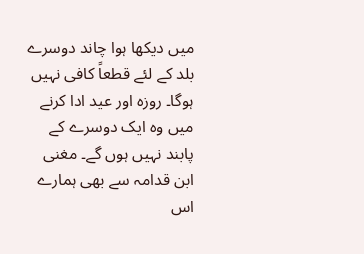میں دیکھا ہوا چاند دوسرے بلد کے لئے قطعاً کافی نہیں ہوگا۔ روزہ اور عید ادا کرنے میں وہ ایک دوسرے کے پابند نہیں ہوں گے۔ مغنی ابن قدامہ سے بھی ہمارے اس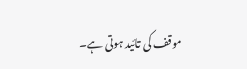موقف کی تائید ہوتی ہے۔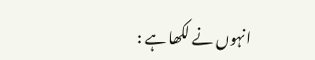انہوں نے لکھا ہے :